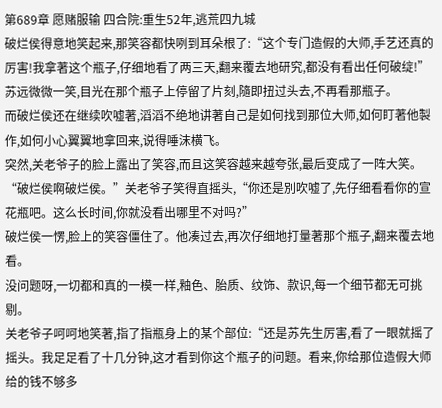第689章 愿赌服输 四合院:重生52年,逃荒四九城
破烂侯得意地笑起来,那笑容都快咧到耳朵根了:“这个专门造假的大师,手艺还真的厉害!我拿著这个瓶子,仔细地看了两三天,翻来覆去地研究,都没有看出任何破绽!”
苏远微微一笑,目光在那个瓶子上停留了片刻,隨即扭过头去,不再看那瓶子。
而破烂侯还在继续吹嘘著,滔滔不绝地讲著自己是如何找到那位大师,如何盯著他製作,如何小心翼翼地拿回来,说得唾沫横飞。
突然,关老爷子的脸上露出了笑容,而且这笑容越来越夸张,最后变成了一阵大笑。
“破烂侯啊破烂侯。”关老爷子笑得直摇头,“你还是別吹嘘了,先仔细看看你的宣花瓶吧。这么长时间,你就没看出哪里不对吗?”
破烂侯一愣,脸上的笑容僵住了。他凑过去,再次仔细地打量著那个瓶子,翻来覆去地看。
没问题呀,一切都和真的一模一样,釉色、胎质、纹饰、款识,每一个细节都无可挑剔。
关老爷子呵呵地笑著,指了指瓶身上的某个部位:“还是苏先生厉害,看了一眼就摇了摇头。我足足看了十几分钟,这才看到你这个瓶子的问题。看来,你给那位造假大师给的钱不够多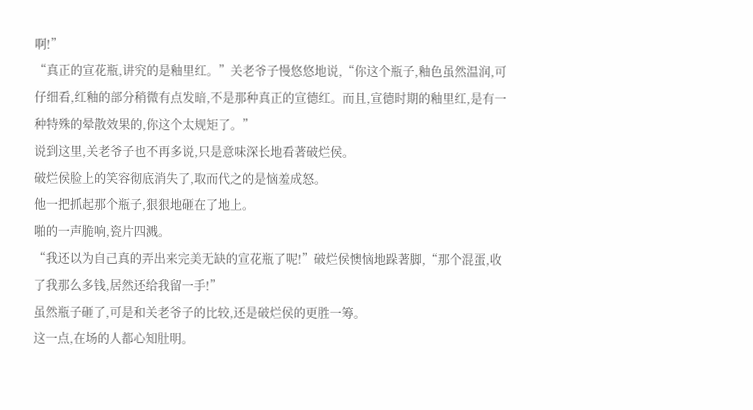啊!”
“真正的宣花瓶,讲究的是釉里红。”关老爷子慢悠悠地说,“你这个瓶子,釉色虽然温润,可仔细看,红釉的部分稍微有点发暗,不是那种真正的宣德红。而且,宣德时期的釉里红,是有一种特殊的晕散效果的,你这个太规矩了。”
说到这里,关老爷子也不再多说,只是意味深长地看著破烂侯。
破烂侯脸上的笑容彻底消失了,取而代之的是恼羞成怒。
他一把抓起那个瓶子,狠狠地砸在了地上。
啪的一声脆响,瓷片四溅。
“我还以为自己真的弄出来完美无缺的宣花瓶了呢!”破烂侯懊恼地跺著脚,“那个混蛋,收了我那么多钱,居然还给我留一手!”
虽然瓶子砸了,可是和关老爷子的比较,还是破烂侯的更胜一筹。
这一点,在场的人都心知肚明。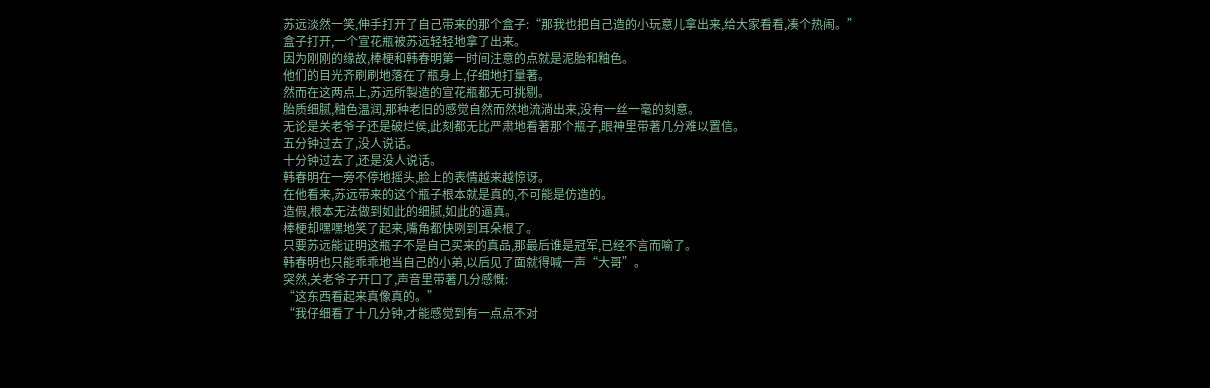苏远淡然一笑,伸手打开了自己带来的那个盒子:“那我也把自己造的小玩意儿拿出来,给大家看看,凑个热闹。”
盒子打开,一个宣花瓶被苏远轻轻地拿了出来。
因为刚刚的缘故,棒梗和韩春明第一时间注意的点就是泥胎和釉色。
他们的目光齐刷刷地落在了瓶身上,仔细地打量著。
然而在这两点上,苏远所製造的宣花瓶都无可挑剔。
胎质细腻,釉色温润,那种老旧的感觉自然而然地流淌出来,没有一丝一毫的刻意。
无论是关老爷子还是破烂侯,此刻都无比严肃地看著那个瓶子,眼神里带著几分难以置信。
五分钟过去了,没人说话。
十分钟过去了,还是没人说话。
韩春明在一旁不停地摇头,脸上的表情越来越惊讶。
在他看来,苏远带来的这个瓶子根本就是真的,不可能是仿造的。
造假,根本无法做到如此的细腻,如此的逼真。
棒梗却嘿嘿地笑了起来,嘴角都快咧到耳朵根了。
只要苏远能证明这瓶子不是自己买来的真品,那最后谁是冠军,已经不言而喻了。
韩春明也只能乖乖地当自己的小弟,以后见了面就得喊一声“大哥”。
突然,关老爷子开口了,声音里带著几分感慨:
“这东西看起来真像真的。”
“我仔细看了十几分钟,才能感觉到有一点点不对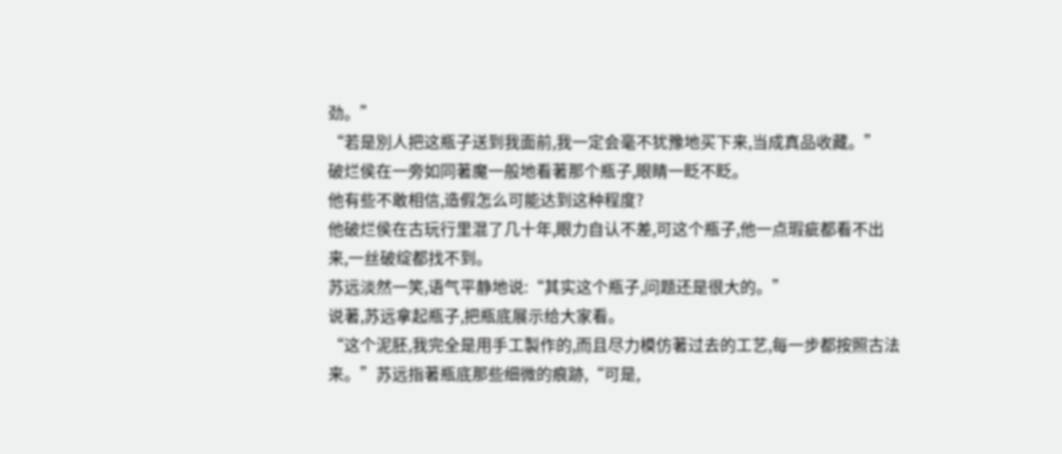劲。”
“若是別人把这瓶子送到我面前,我一定会毫不犹豫地买下来,当成真品收藏。”
破烂侯在一旁如同著魔一般地看著那个瓶子,眼睛一眨不眨。
他有些不敢相信,造假怎么可能达到这种程度?
他破烂侯在古玩行里混了几十年,眼力自认不差,可这个瓶子,他一点瑕疵都看不出来,一丝破绽都找不到。
苏远淡然一笑,语气平静地说:“其实这个瓶子,问题还是很大的。”
说著,苏远拿起瓶子,把瓶底展示给大家看。
“这个泥胚,我完全是用手工製作的,而且尽力模仿著过去的工艺,每一步都按照古法来。”苏远指著瓶底那些细微的痕跡,“可是,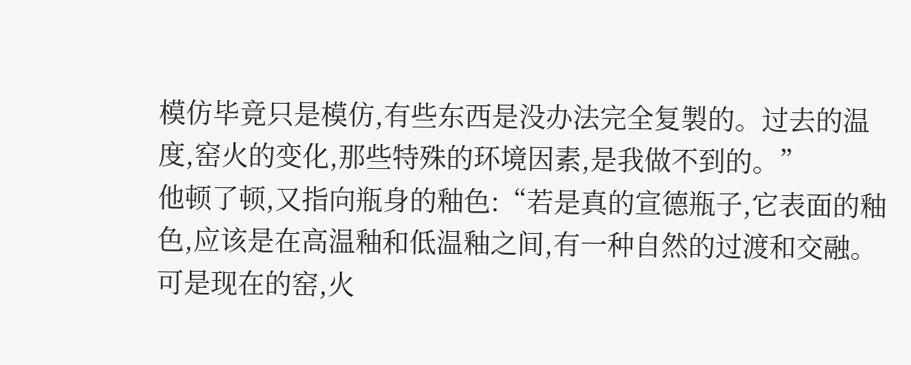模仿毕竟只是模仿,有些东西是没办法完全复製的。过去的温度,窑火的变化,那些特殊的环境因素,是我做不到的。”
他顿了顿,又指向瓶身的釉色:“若是真的宣德瓶子,它表面的釉色,应该是在高温釉和低温釉之间,有一种自然的过渡和交融。可是现在的窑,火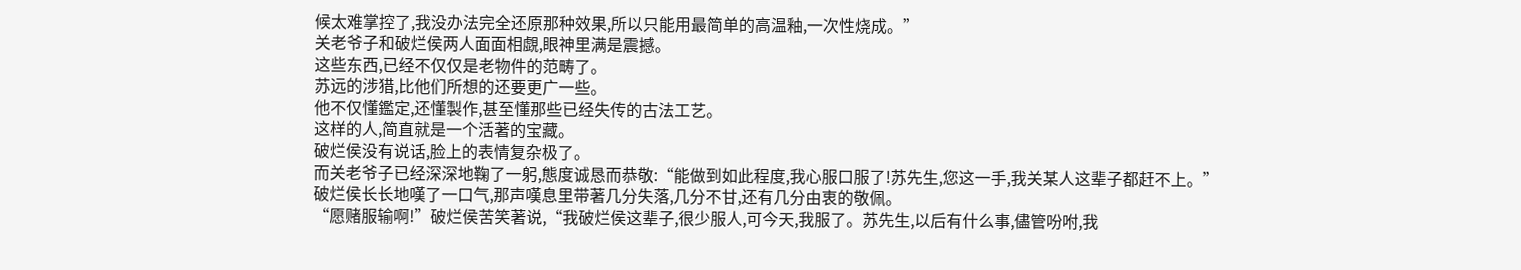候太难掌控了,我没办法完全还原那种效果,所以只能用最简单的高温釉,一次性烧成。”
关老爷子和破烂侯两人面面相覷,眼神里满是震撼。
这些东西,已经不仅仅是老物件的范畴了。
苏远的涉猎,比他们所想的还要更广一些。
他不仅懂鑑定,还懂製作,甚至懂那些已经失传的古法工艺。
这样的人,简直就是一个活著的宝藏。
破烂侯没有说话,脸上的表情复杂极了。
而关老爷子已经深深地鞠了一躬,態度诚恳而恭敬:“能做到如此程度,我心服口服了!苏先生,您这一手,我关某人这辈子都赶不上。”
破烂侯长长地嘆了一口气,那声嘆息里带著几分失落,几分不甘,还有几分由衷的敬佩。
“愿赌服输啊!”破烂侯苦笑著说,“我破烂侯这辈子,很少服人,可今天,我服了。苏先生,以后有什么事,儘管吩咐,我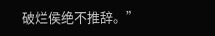破烂侯绝不推辞。”